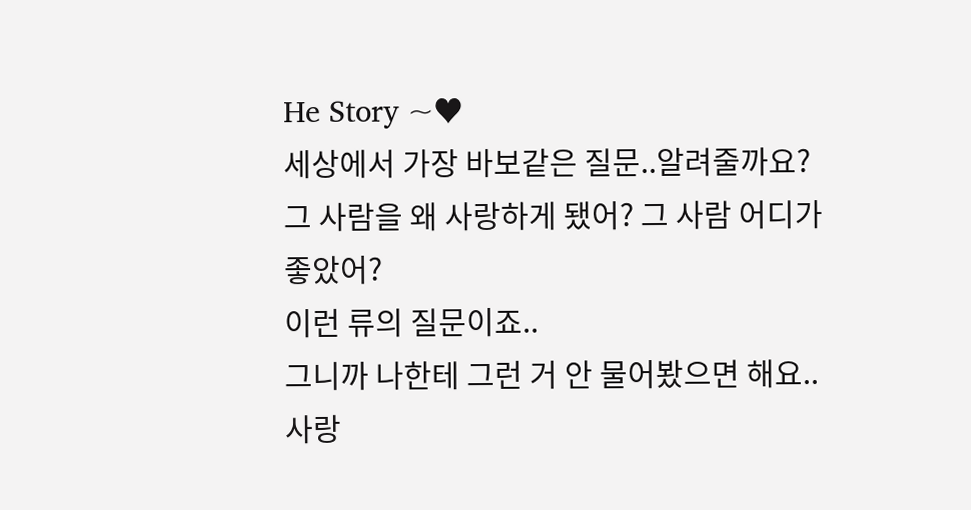He Story ~♥
세상에서 가장 바보같은 질문..알려줄까요?
그 사람을 왜 사랑하게 됐어? 그 사람 어디가 좋았어?
이런 류의 질문이죠..
그니까 나한테 그런 거 안 물어봤으면 해요..
사랑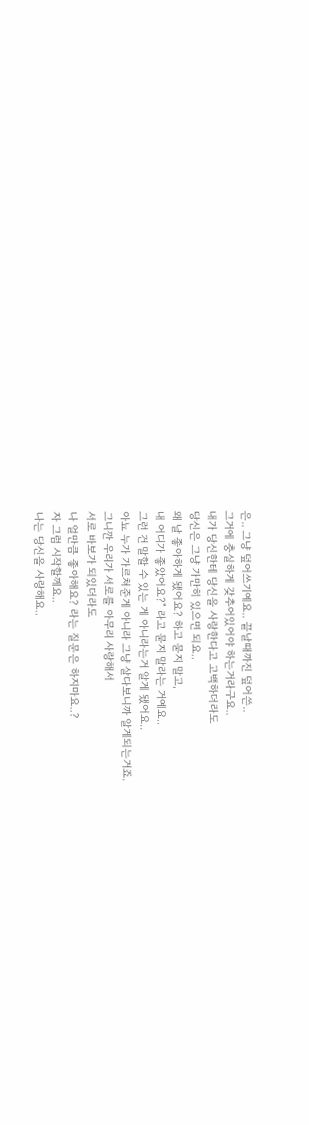은.. 그냥 덮어쓰기예요.. 끝날때까진 덮어쓴..
그거에 충실하게 갖추어있어야 하는거라구요..
내가 당신한테 당신을 사랑한다고 고백하더라도
당신은 그냥 가만히 있으면 되요..
왜 날 좋아하게 됐어요? 하고 묻지 말고,
내 어디가 좋았어요?" 라고 묻지 말라는 거예요..
그런 건 말할 수 있는 게 아니라는거 알게 됐어요..
아뇨 누가 가르쳐준게 아니라 그냥 살다보니까 알게되는거죠.
그니깐 우리가 서로를 아무리 사랑해서
서로 바보가 되있더라도
나 얼만큼 좋아해요? 라는 질문은 하지마요..?
자 그럼 시작할께요..
나는 당신을 사랑해요..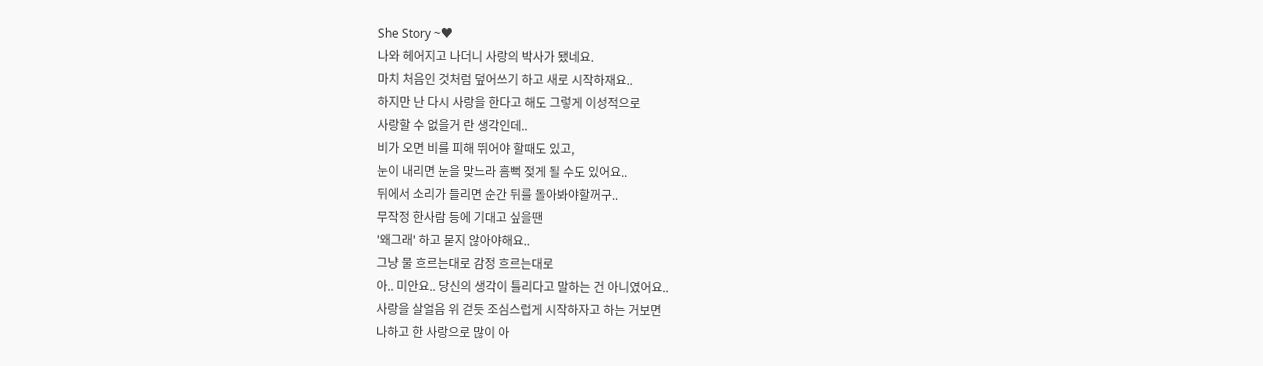She Story ~♥
나와 헤어지고 나더니 사랑의 박사가 됐네요.
마치 처음인 것처럼 덮어쓰기 하고 새로 시작하재요..
하지만 난 다시 사랑을 한다고 해도 그렇게 이성적으로
사랑할 수 없을거 란 생각인데..
비가 오면 비를 피해 뛰어야 할때도 있고,
눈이 내리면 눈을 맞느라 흠뻑 젖게 될 수도 있어요..
뒤에서 소리가 들리면 순간 뒤를 돌아봐야할꺼구..
무작정 한사람 등에 기대고 싶을땐
'왜그래' 하고 묻지 않아야해요..
그냥 물 흐르는대로 감정 흐르는대로
아.. 미안요.. 당신의 생각이 틀리다고 말하는 건 아니였어요..
사랑을 살얼음 위 걷듯 조심스럽게 시작하자고 하는 거보면
나하고 한 사랑으로 많이 아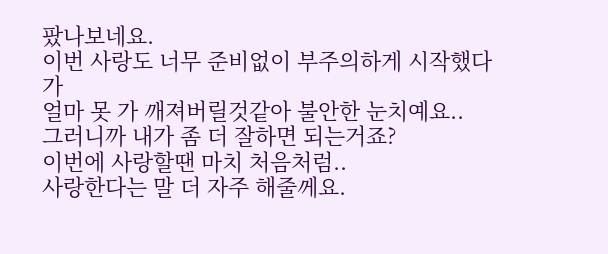팠나보네요.
이번 사랑도 너무 준비없이 부주의하게 시작했다가
얼마 못 가 깨져버릴것같아 불안한 눈치예요..
그러니까 내가 좀 더 잘하면 되는거죠?
이번에 사랑할땐 마치 처음처럼..
사랑한다는 말 더 자주 해줄께요.